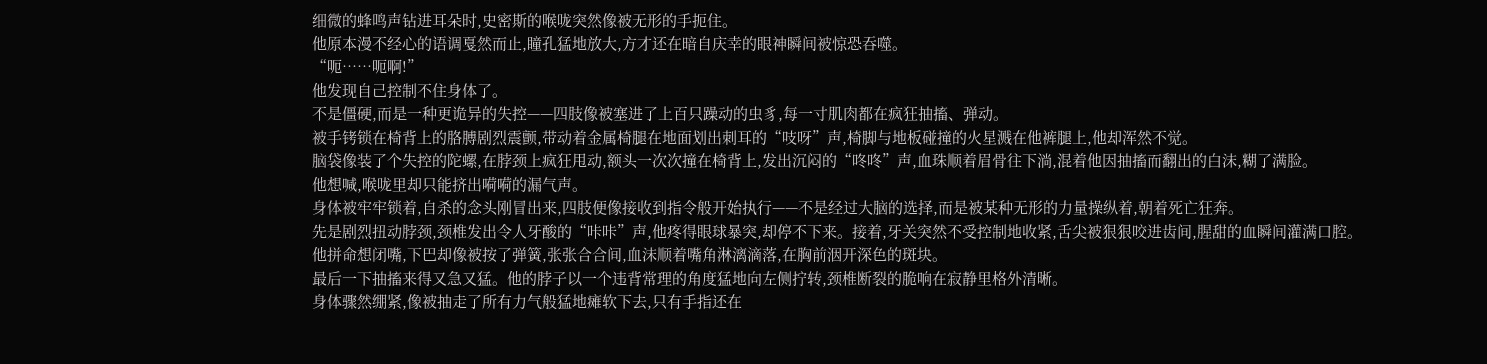细微的蜂鸣声钻进耳朵时,史密斯的喉咙突然像被无形的手扼住。
他原本漫不经心的语调戛然而止,瞳孔猛地放大,方才还在暗自庆幸的眼神瞬间被惊恐吞噬。
“呃……呃啊!”
他发现自己控制不住身体了。
不是僵硬,而是一种更诡异的失控——四肢像被塞进了上百只躁动的虫豸,每一寸肌肉都在疯狂抽搐、弹动。
被手铐锁在椅背上的胳膊剧烈震颤,带动着金属椅腿在地面划出刺耳的“吱呀”声,椅脚与地板碰撞的火星溅在他裤腿上,他却浑然不觉。
脑袋像装了个失控的陀螺,在脖颈上疯狂甩动,额头一次次撞在椅背上,发出沉闷的“咚咚”声,血珠顺着眉骨往下淌,混着他因抽搐而翻出的白沫,糊了满脸。
他想喊,喉咙里却只能挤出嗬嗬的漏气声。
身体被牢牢锁着,自杀的念头刚冒出来,四肢便像接收到指令般开始执行——不是经过大脑的选择,而是被某种无形的力量操纵着,朝着死亡狂奔。
先是剧烈扭动脖颈,颈椎发出令人牙酸的“咔咔”声,他疼得眼球暴突,却停不下来。接着,牙关突然不受控制地收紧,舌尖被狠狠咬进齿间,腥甜的血瞬间灌满口腔。
他拼命想闭嘴,下巴却像被按了弹簧,张张合合间,血沫顺着嘴角淋漓滴落,在胸前洇开深色的斑块。
最后一下抽搐来得又急又猛。他的脖子以一个违背常理的角度猛地向左侧拧转,颈椎断裂的脆响在寂静里格外清晰。
身体骤然绷紧,像被抽走了所有力气般猛地瘫软下去,只有手指还在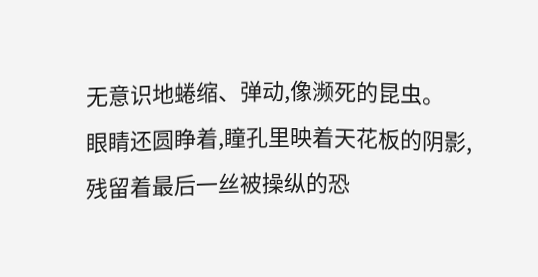无意识地蜷缩、弹动,像濒死的昆虫。
眼睛还圆睁着,瞳孔里映着天花板的阴影,残留着最后一丝被操纵的恐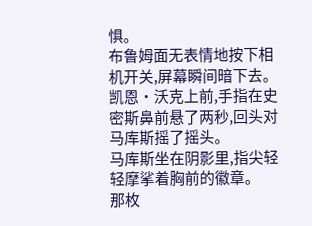惧。
布鲁姆面无表情地按下相机开关,屏幕瞬间暗下去。
凯恩·沃克上前,手指在史密斯鼻前悬了两秒,回头对马库斯摇了摇头。
马库斯坐在阴影里,指尖轻轻摩挲着胸前的徽章。
那枚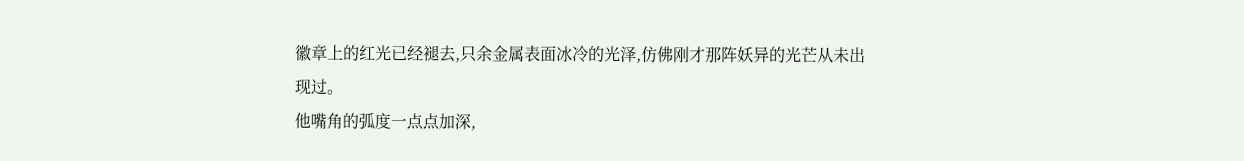徽章上的红光已经褪去,只余金属表面冰冷的光泽,仿佛刚才那阵妖异的光芒从未出现过。
他嘴角的弧度一点点加深,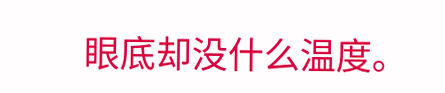眼底却没什么温度。